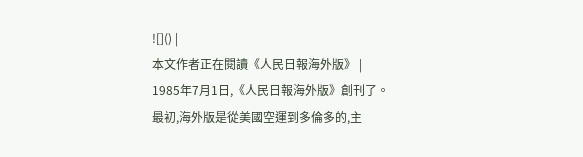![]() |
本文作者正在閱讀《人民日報海外版》 |
1985年7月1日,《人民日報海外版》創刊了。最初,海外版是從美國空運到多倫多的,主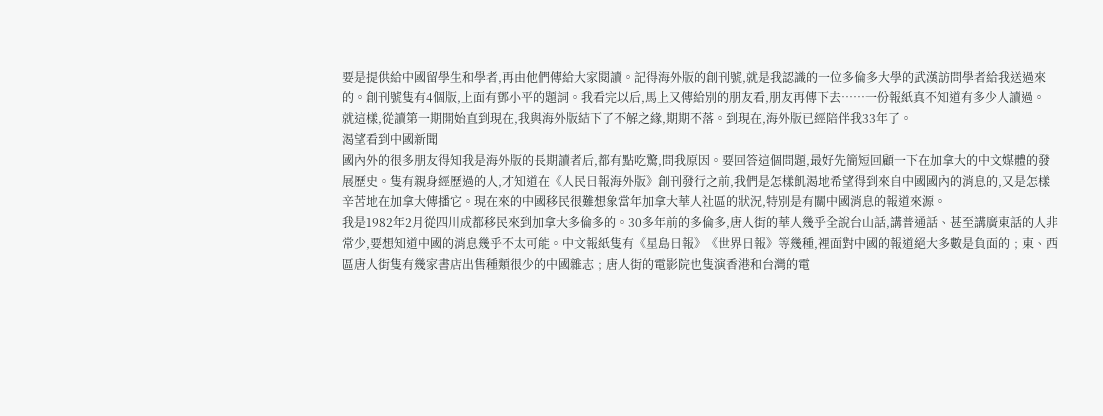要是提供給中國留學生和學者,再由他們傳給大家閱讀。記得海外版的創刊號,就是我認識的一位多倫多大學的武漢訪問學者給我送過來的。創刊號隻有4個版,上面有鄧小平的題詞。我看完以后,馬上又傳給別的朋友看,朋友再傳下去……一份報紙真不知道有多少人讀過。
就這樣,從讀第一期開始直到現在,我與海外版結下了不解之緣,期期不落。到現在,海外版已經陪伴我33年了。
渴望看到中國新聞
國內外的很多朋友得知我是海外版的長期讀者后,都有點吃驚,問我原因。要回答這個問題,最好先簡短回顧一下在加拿大的中文媒體的發展歷史。隻有親身經歷過的人,才知道在《人民日報海外版》創刊發行之前,我們是怎樣飢渴地希望得到來自中國國內的消息的,又是怎樣辛苦地在加拿大傳播它。現在來的中國移民很難想象當年加拿大華人社區的狀況,特別是有關中國消息的報道來源。
我是1982年2月從四川成都移民來到加拿大多倫多的。30多年前的多倫多,唐人街的華人幾乎全說台山話,講普通話、甚至講廣東話的人非常少,要想知道中國的消息幾乎不太可能。中文報紙隻有《星島日報》《世界日報》等幾種,裡面對中國的報道絕大多數是負面的﹔東、西區唐人街隻有幾家書店出售種類很少的中國雜志﹔唐人街的電影院也隻演香港和台灣的電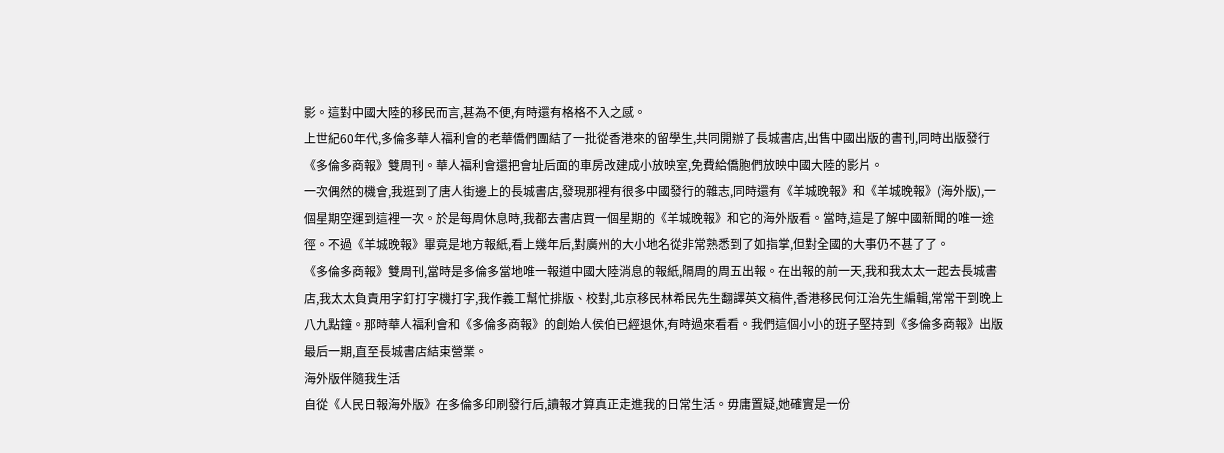影。這對中國大陸的移民而言,甚為不便,有時還有格格不入之感。
上世紀60年代,多倫多華人福利會的老華僑們團結了一批從香港來的留學生,共同開辦了長城書店,出售中國出版的書刊,同時出版發行《多倫多商報》雙周刊。華人福利會還把會址后面的車房改建成小放映室,免費給僑胞們放映中國大陸的影片。
一次偶然的機會,我逛到了唐人街邊上的長城書店,發現那裡有很多中國發行的雜志,同時還有《羊城晚報》和《羊城晚報》(海外版),一個星期空運到這裡一次。於是每周休息時,我都去書店買一個星期的《羊城晚報》和它的海外版看。當時,這是了解中國新聞的唯一途徑。不過《羊城晚報》畢竟是地方報紙,看上幾年后,對廣州的大小地名從非常熟悉到了如指掌,但對全國的大事仍不甚了了。
《多倫多商報》雙周刊,當時是多倫多當地唯一報道中國大陸消息的報紙,隔周的周五出報。在出報的前一天,我和我太太一起去長城書店,我太太負責用字釘打字機打字,我作義工幫忙排版、校對,北京移民林希民先生翻譯英文稿件,香港移民何江治先生編輯,常常干到晚上八九點鐘。那時華人福利會和《多倫多商報》的創始人侯伯已經退休,有時過來看看。我們這個小小的班子堅持到《多倫多商報》出版最后一期,直至長城書店結束營業。
海外版伴隨我生活
自從《人民日報海外版》在多倫多印刷發行后,讀報才算真正走進我的日常生活。毋庸置疑,她確實是一份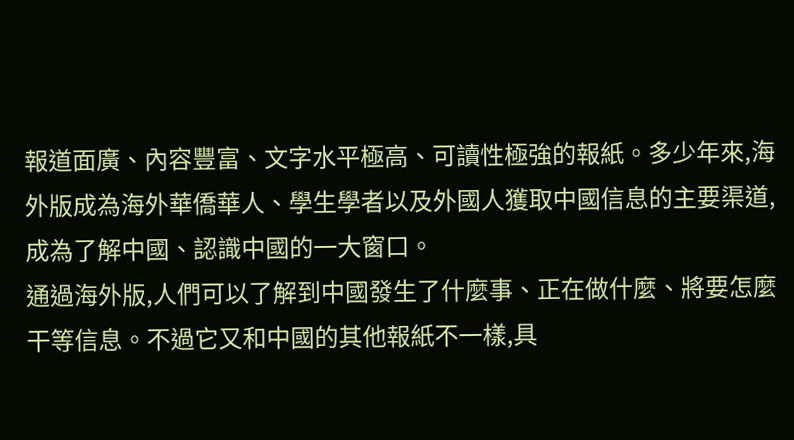報道面廣、內容豐富、文字水平極高、可讀性極強的報紙。多少年來,海外版成為海外華僑華人、學生學者以及外國人獲取中國信息的主要渠道,成為了解中國、認識中國的一大窗口。
通過海外版,人們可以了解到中國發生了什麼事、正在做什麼、將要怎麼干等信息。不過它又和中國的其他報紙不一樣,具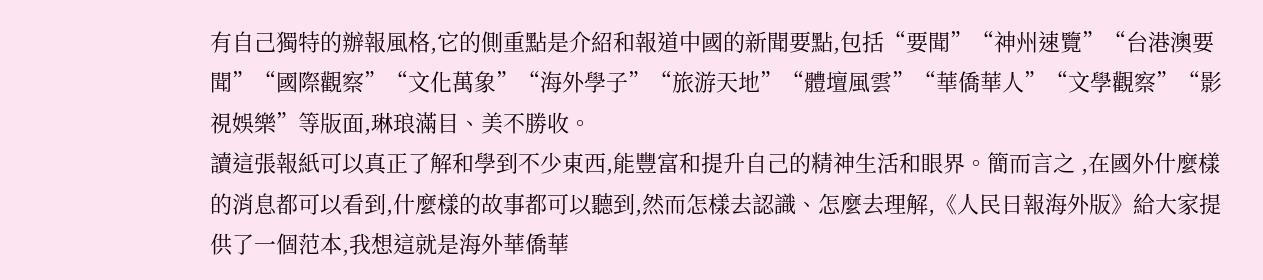有自己獨特的辦報風格,它的側重點是介紹和報道中國的新聞要點,包括“要聞”“神州速覽”“台港澳要聞”“國際觀察”“文化萬象”“海外學子”“旅游天地”“體壇風雲”“華僑華人”“文學觀察”“影視娛樂”等版面,琳琅滿目、美不勝收。
讀這張報紙可以真正了解和學到不少東西,能豐富和提升自己的精神生活和眼界。簡而言之 ,在國外什麼樣的消息都可以看到,什麼樣的故事都可以聽到,然而怎樣去認識、怎麼去理解,《人民日報海外版》給大家提供了一個范本,我想這就是海外華僑華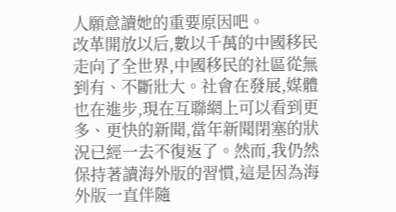人願意讀她的重要原因吧。
改革開放以后,數以千萬的中國移民走向了全世界,中國移民的社區從無到有、不斷壯大。社會在發展,媒體也在進步,現在互聯網上可以看到更多、更快的新聞,當年新聞閉塞的狀況已經一去不復返了。然而,我仍然保持著讀海外版的習慣,這是因為海外版一直伴隨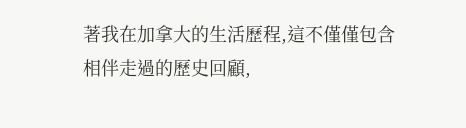著我在加拿大的生活歷程,這不僅僅包含相伴走過的歷史回顧,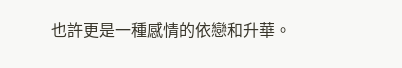也許更是一種感情的依戀和升華。